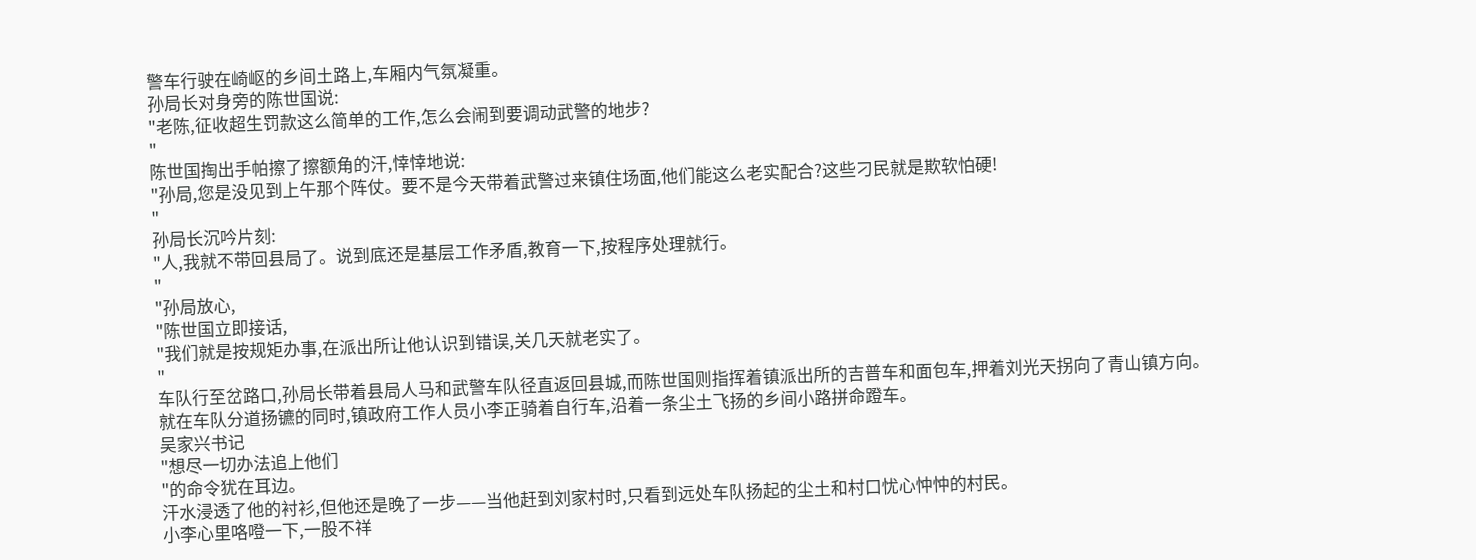警车行驶在崎岖的乡间土路上,车厢内气氛凝重。
孙局长对身旁的陈世国说:
"老陈,征收超生罚款这么简单的工作,怎么会闹到要调动武警的地步?
"
陈世国掏出手帕擦了擦额角的汗,悻悻地说:
"孙局,您是没见到上午那个阵仗。要不是今天带着武警过来镇住场面,他们能这么老实配合?这些刁民就是欺软怕硬!
"
孙局长沉吟片刻:
"人,我就不带回县局了。说到底还是基层工作矛盾,教育一下,按程序处理就行。
"
"孙局放心,
"陈世国立即接话,
"我们就是按规矩办事,在派出所让他认识到错误,关几天就老实了。
"
车队行至岔路口,孙局长带着县局人马和武警车队径直返回县城,而陈世国则指挥着镇派出所的吉普车和面包车,押着刘光天拐向了青山镇方向。
就在车队分道扬镳的同时,镇政府工作人员小李正骑着自行车,沿着一条尘土飞扬的乡间小路拼命蹬车。
吴家兴书记
"想尽一切办法追上他们
"的命令犹在耳边。
汗水浸透了他的衬衫,但他还是晚了一步——当他赶到刘家村时,只看到远处车队扬起的尘土和村口忧心忡忡的村民。
小李心里咯噔一下,一股不祥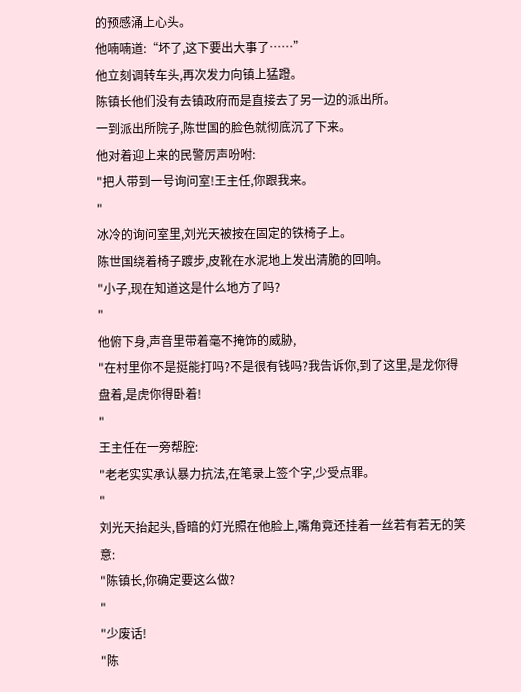的预感涌上心头。
他喃喃道:“坏了,这下要出大事了……”
他立刻调转车头,再次发力向镇上猛蹬。
陈镇长他们没有去镇政府而是直接去了另一边的派出所。
一到派出所院子,陈世国的脸色就彻底沉了下来。
他对着迎上来的民警厉声吩咐:
"把人带到一号询问室!王主任,你跟我来。
"
冰冷的询问室里,刘光天被按在固定的铁椅子上。
陈世国绕着椅子踱步,皮靴在水泥地上发出清脆的回响。
"小子,现在知道这是什么地方了吗?
"
他俯下身,声音里带着毫不掩饰的威胁,
"在村里你不是挺能打吗?不是很有钱吗?我告诉你,到了这里,是龙你得盘着,是虎你得卧着!
"
王主任在一旁帮腔:
"老老实实承认暴力抗法,在笔录上签个字,少受点罪。
"
刘光天抬起头,昏暗的灯光照在他脸上,嘴角竟还挂着一丝若有若无的笑意:
"陈镇长,你确定要这么做?
"
"少废话!
"陈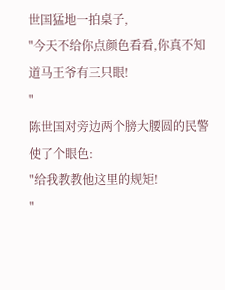世国猛地一拍桌子,
"今天不给你点颜色看看,你真不知道马王爷有三只眼!
"
陈世国对旁边两个膀大腰圆的民警使了个眼色:
"给我教教他这里的规矩!
"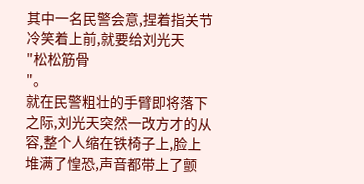其中一名民警会意,捏着指关节冷笑着上前,就要给刘光天
"松松筋骨
"。
就在民警粗壮的手臂即将落下之际,刘光天突然一改方才的从容,整个人缩在铁椅子上,脸上堆满了惶恐,声音都带上了颤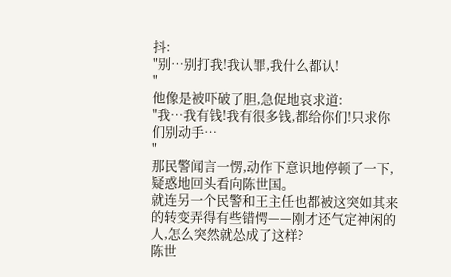抖:
"别…别打我!我认罪,我什么都认!
"
他像是被吓破了胆,急促地哀求道:
"我…我有钱!我有很多钱,都给你们!只求你们别动手…
"
那民警闻言一愣,动作下意识地停顿了一下,疑惑地回头看向陈世国。
就连另一个民警和王主任也都被这突如其来的转变弄得有些错愕——刚才还气定神闲的人,怎么突然就怂成了这样?
陈世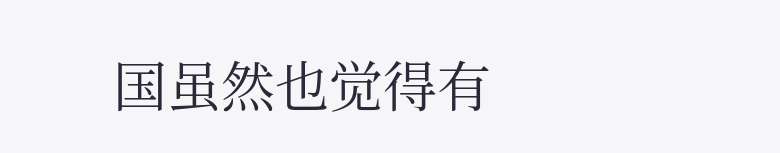国虽然也觉得有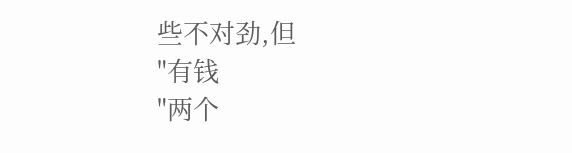些不对劲,但
"有钱
"两个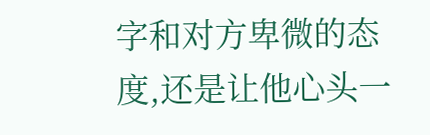字和对方卑微的态度,还是让他心头一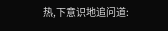热,下意识地追问道: